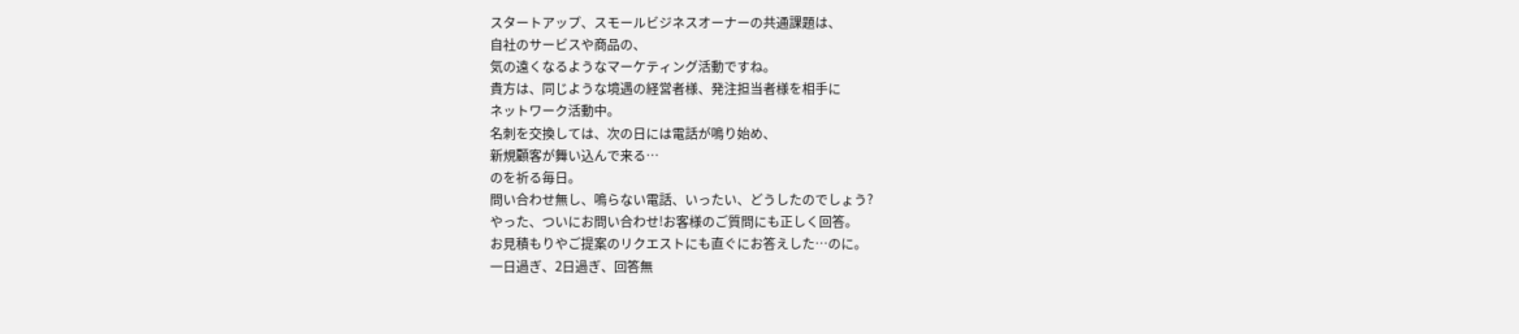スタートアップ、スモールビジネスオーナーの共通課題は、
自社のサービスや商品の、
気の遠くなるようなマーケティング活動ですね。
貴方は、同じような境遇の経営者様、発注担当者様を相手に
ネットワーク活動中。
名刺を交換しては、次の日には電話が鳴り始め、
新規顧客が舞い込んで来る…
のを祈る毎日。
問い合わせ無し、鳴らない電話、いったい、どうしたのでしょう?
やった、ついにお問い合わせ!お客様のご質問にも正しく回答。
お見積もりやご提案のリクエストにも直ぐにお答えした…のに。
一日過ぎ、2日過ぎ、回答無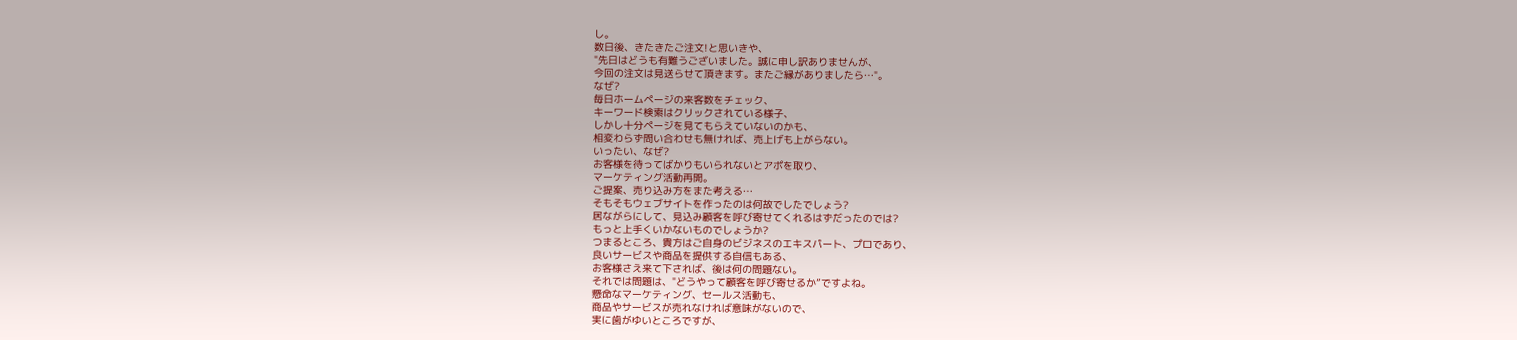し。
数日後、きたきたご注文!と思いきや、
"先日はどうも有難うございました。誠に申し訳ありませんが、
今回の注文は見送らせて頂きます。またご縁がありましたら…"。
なぜ?
毎日ホームページの来客数をチェック、
キーワード検索はクリックされている様子、
しかし十分ページを見てもらえていないのかも、
相変わらず問い合わせも無ければ、売上げも上がらない。
いったい、なぜ?
お客様を待ってばかりもいられないとアポを取り、
マーケティング活動再開。
ご提案、売り込み方をまた考える…
そもそもウェブサイトを作ったのは何故でしたでしょう?
居ながらにして、見込み顧客を呼び寄せてくれるはずだったのでは?
もっと上手くいかないものでしょうか?
つまるところ、貴方はご自身のビジネスのエキスパート、プロであり、
良いサービスや商品を提供する自信もある、
お客様さえ来て下されば、後は何の問題ない。
それでは問題は、"どうやって顧客を呼び寄せるか”ですよね。
懸命なマーケティング、セールス活動も、
商品やサービスが売れなければ意味がないので、
実に歯がゆいところですが、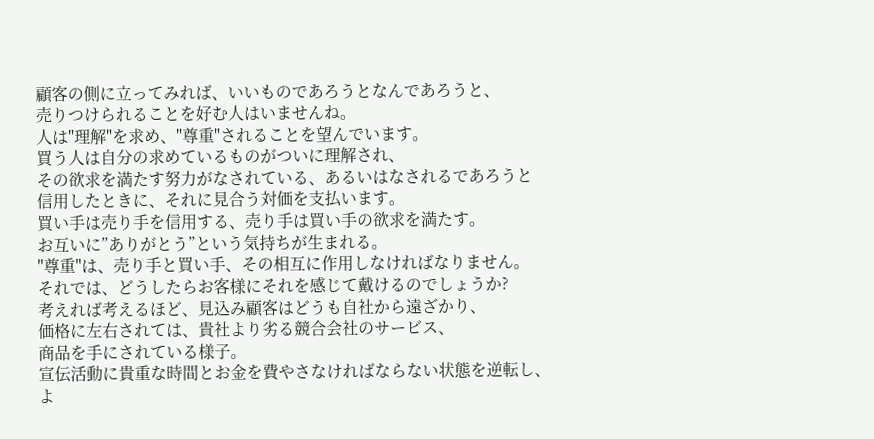顧客の側に立ってみれば、いいものであろうとなんであろうと、
売りつけられることを好む人はいませんね。
人は"理解"を求め、"尊重"されることを望んでいます。
買う人は自分の求めているものがついに理解され、
その欲求を満たす努力がなされている、あるいはなされるであろうと
信用したときに、それに見合う対価を支払います。
買い手は売り手を信用する、売り手は買い手の欲求を満たす。
お互いに”ありがとう”という気持ちが生まれる。
"尊重"は、売り手と買い手、その相互に作用しなければなりません。
それでは、どうしたらお客様にそれを感じて戴けるのでしょうか?
考えれば考えるほど、見込み顧客はどうも自社から遠ざかり、
価格に左右されては、貴社より劣る競合会社のサービス、
商品を手にされている様子。
宣伝活動に貴重な時間とお金を費やさなければならない状態を逆転し、
よ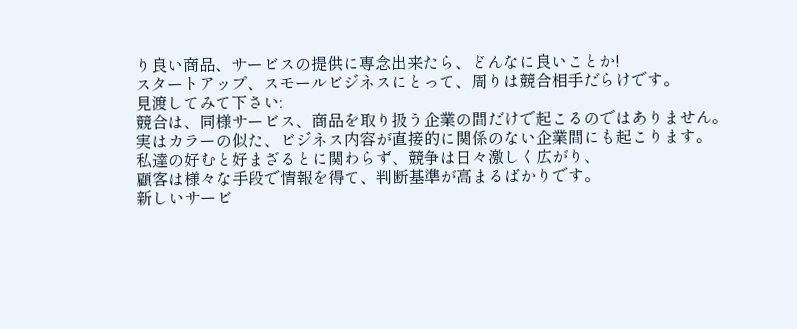り良い商品、サービスの提供に専念出来たら、どんなに良いことか!
スタートアップ、スモールビジネスにとって、周りは競合相手だらけです。
見渡してみて下さい:
競合は、同様サービス、商品を取り扱う企業の間だけで起こるのではありません。
実はカラーの似た、ビジネス内容が直接的に関係のない企業間にも起こります。
私達の好むと好まざるとに関わらず、競争は日々激しく広がり、
顧客は様々な手段で情報を得て、判断基準が高まるばかりです。
新しいサービ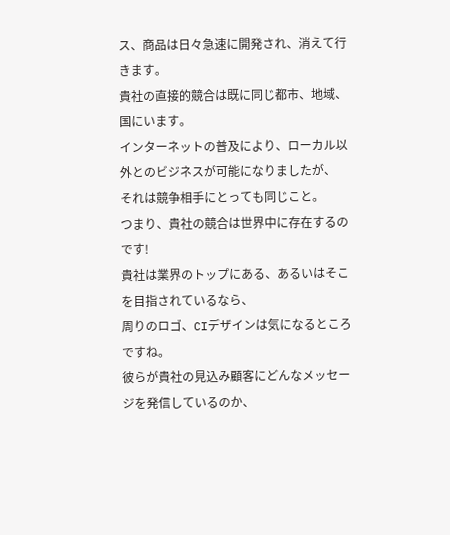ス、商品は日々急速に開発され、消えて行きます。
貴社の直接的競合は既に同じ都市、地域、国にいます。
インターネットの普及により、ローカル以外とのビジネスが可能になりましたが、
それは競争相手にとっても同じこと。
つまり、貴社の競合は世界中に存在するのです!
貴社は業界のトップにある、あるいはそこを目指されているなら、
周りのロゴ、CIデザインは気になるところですね。
彼らが貴社の見込み顧客にどんなメッセージを発信しているのか、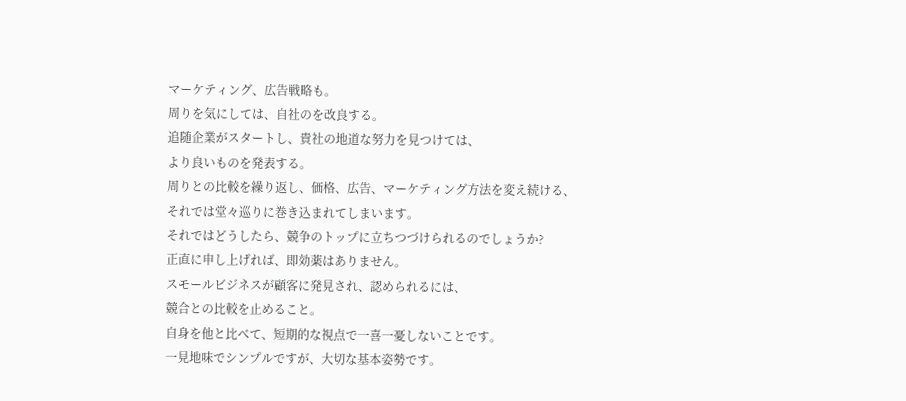マーケティング、広告戦略も。
周りを気にしては、自社のを改良する。
追随企業がスタートし、貴社の地道な努力を見つけては、
より良いものを発表する。
周りとの比較を繰り返し、価格、広告、マーケティング方法を変え続ける、
それでは堂々巡りに巻き込まれてしまいます。
それではどうしたら、競争のトップに立ちつづけられるのでしょうか?
正直に申し上げれば、即効薬はありません。
スモールビジネスが顧客に発見され、認められるには、
競合との比較を止めること。
自身を他と比べて、短期的な視点で一喜一憂しないことです。
一見地味でシンプルですが、大切な基本姿勢です。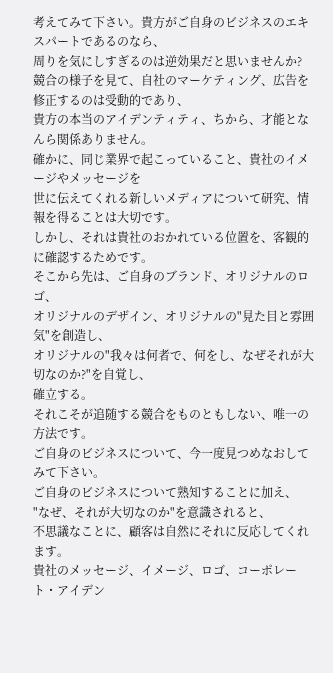考えてみて下さい。貴方がご自身のビジネスのエキスパートであるのなら、
周りを気にしすぎるのは逆効果だと思いませんか?
競合の様子を見て、自社のマーケティング、広告を修正するのは受動的であり、
貴方の本当のアイデンティティ、ちから、才能となんら関係ありません。
確かに、同じ業界で起こっていること、貴社のイメージやメッセージを
世に伝えてくれる新しいメディアについて研究、情報を得ることは大切です。
しかし、それは貴社のおかれている位置を、客観的に確認するためです。
そこから先は、ご自身のブランド、オリジナルのロゴ、
オリジナルのデザイン、オリジナルの"見た目と雰囲気"を創造し、
オリジナルの"我々は何者で、何をし、なぜそれが大切なのか?"を自覚し、
確立する。
それこそが追随する競合をものともしない、唯一の方法です。
ご自身のビジネスについて、今一度見つめなおしてみて下さい。
ご自身のビジネスについて熟知することに加え、
"なぜ、それが大切なのか"を意識されると、
不思議なことに、顧客は自然にそれに反応してくれます。
貴社のメッセージ、イメージ、ロゴ、コーポレート・アイデン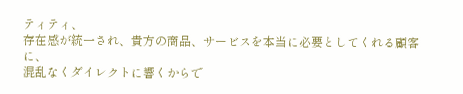ティティ、
存在感が統一され、貴方の商品、サービスを本当に必要としてくれる顧客に、
混乱なくダイレクトに響くからで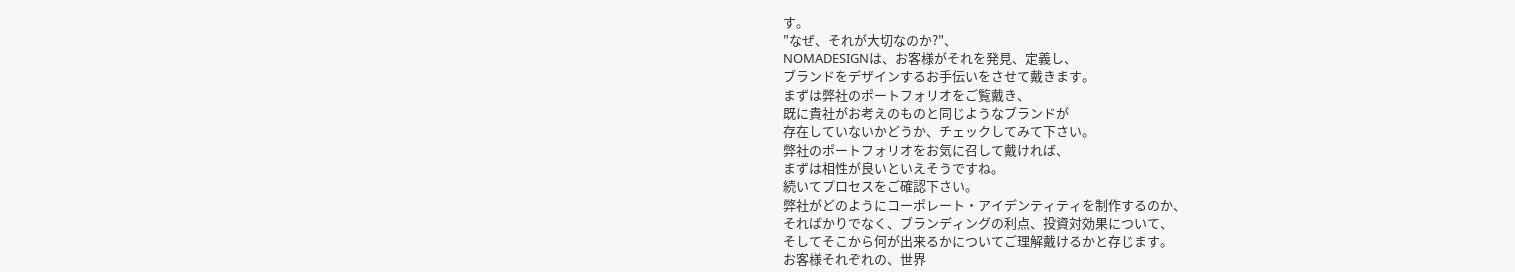す。
"なぜ、それが大切なのか?"、
NOMADESIGNは、お客様がそれを発見、定義し、
ブランドをデザインするお手伝いをさせて戴きます。
まずは弊社のポートフォリオをご覧戴き、
既に貴社がお考えのものと同じようなブランドが
存在していないかどうか、チェックしてみて下さい。
弊社のポートフォリオをお気に召して戴ければ、
まずは相性が良いといえそうですね。
続いてプロセスをご確認下さい。
弊社がどのようにコーポレート・アイデンティティを制作するのか、
そればかりでなく、ブランディングの利点、投資対効果について、
そしてそこから何が出来るかについてご理解戴けるかと存じます。
お客様それぞれの、世界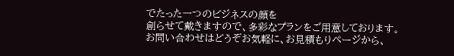でたった一つのビジネスの顔を
創らせて戴きますので、多彩なプランをご用意しております。
お問い合わせはどうぞお気軽に、お見積もりページから、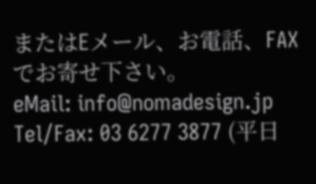またはEメール、お電話、FAXでお寄せ下さい。
eMail: info@nomadesign.jp
Tel/Fax: 03 6277 3877 (平日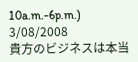10a.m.-6p.m.)
3/08/2008
貴方のビジネスは本当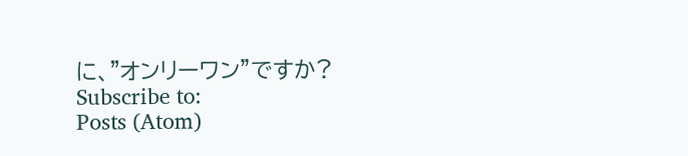に、"オンリーワン”ですか?
Subscribe to:
Posts (Atom)